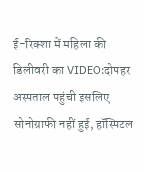ई-रिक्शा में महिला की डिलीवरी का VIDEO:दोपहर अस्पताल पहुंची इसलिए सोनोग्राफी नहीं हुई, हॉस्पिटल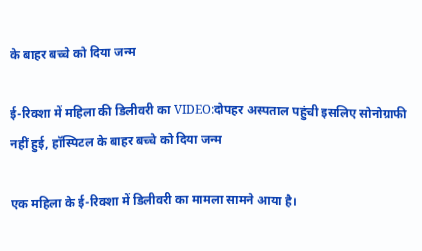के बाहर बच्चे को दिया जन्म

ई-रिक्शा में महिला की डिलीवरी का VIDEO:दोपहर अस्पताल पहुंची इसलिए सोनोग्राफी नहीं हुई, हॉस्पिटल के बाहर बच्चे को दिया जन्म

एक महिला के ई-रिक्शा में डिलीवरी का मामला सामने आया है।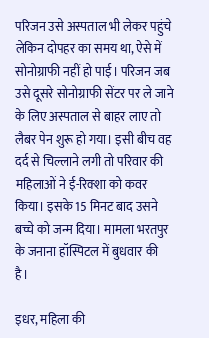परिजन उसे अस्पताल भी लेकर पहुंचे लेकिन दोपहर का समय था, ऐसे में सोनोग्राफी नहीं हो पाई। परिजन जब उसे दूसरे सोनोग्राफी सेंटर पर ले जाने के लिए अस्पताल से बाहर लाए तो लैबर पेन शुरू हो गया। इसी बीच वह दर्द से चिल्लाने लगी तो परिवार की महिलाओं ने ई-रिक्शा को कवर किया। इसके 15 मिनट बाद उसने बच्चे को जन्म दिया। मामला भरतपुर के जनाना हॉस्पिटल में बुधवार की है।

इधर, महिला की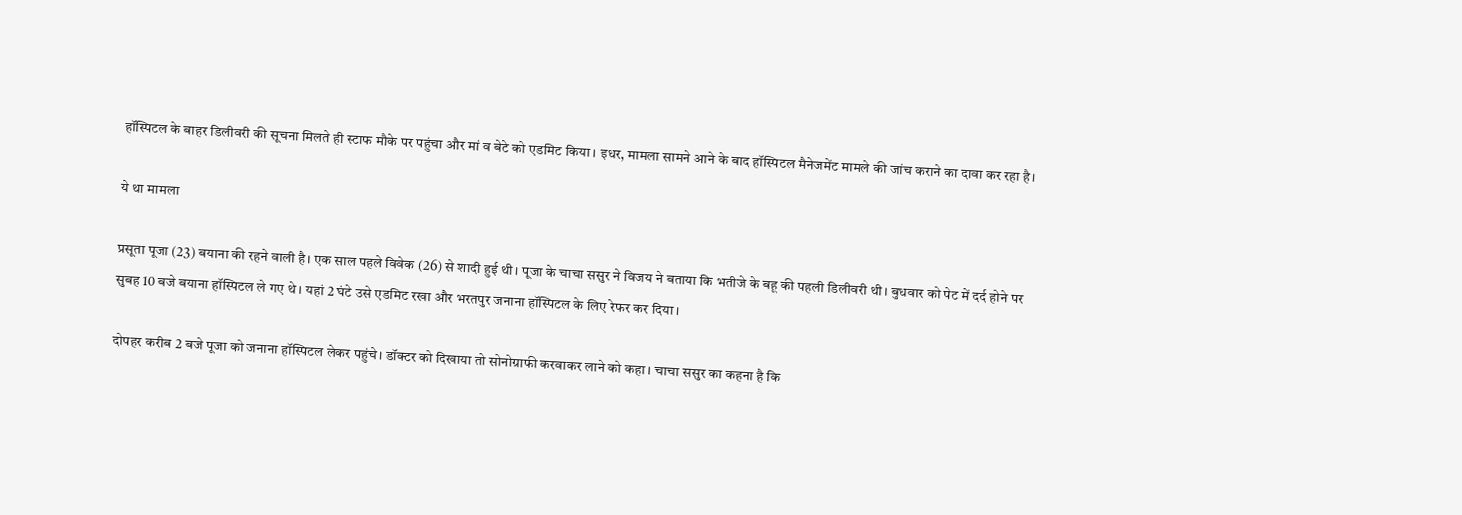हॉस्पिटल के बाहर डिलीवरी की सूचना मिलते ही स्टाफ मौके पर पहुंचा और मां व बेटे को एडमिट किया। इधर, मामला सामने आने के बाद हॉस्पिटल मैनेजमेंट मामले की जांच कराने का दावा कर रहा है।

ये था मामला

प्रसूता पूजा (23) बयाना की रहने वाली है। एक साल पहले विवेक (26) से शादी हुई थी। पूजा के चाचा ससुर ने विजय ने बताया कि भतीजे के बहू की पहली डिलीवरी थी। बुधवार को पेट में दर्द होने पर सुबह 10 बजे बयाना हॉस्पिटल ले गए थे। यहां 2 घंटे उसे एडमिट रखा और भरतपुर जनाना हॉस्पिटल के लिए रेफर कर दिया।

दोपहर करीब 2 बजे पूजा को जनाना हॉस्पिटल लेकर पहुंचे। डॉक्टर को दिखाया तो सोनोग्राफी करवाकर लाने को कहा। चाचा ससुर का कहना है कि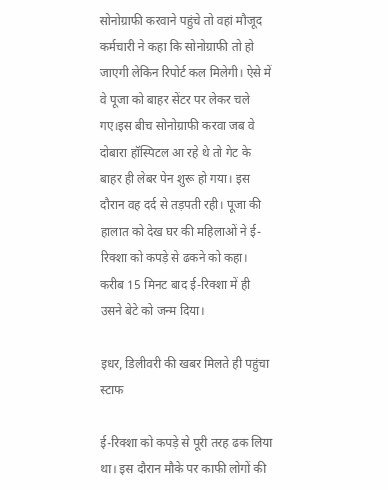सोनोग्राफी करवाने पहुंचे तो वहां मौजूद कर्मचारी ने कहा कि सोनोग्राफी तो हो जाएगी लेकिन रिपोर्ट कल मिलेगी। ऐसे में वे पूजा को बाहर सेंटर पर लेकर चले गए।इस बीच सोनोग्राफी करवा जब वे दोबारा हॉस्पिटल आ रहे थे तो गेट के बाहर ही लेबर पेन शुरू हो गया। इस दौरान वह दर्द से तड़पती रही। पूजा की हालात को देख घर की महिलाओं ने ई-रिक्शा को कपड़े से ढकने को कहा। करीब 15 मिनट बाद ई-रिक्शा में ही उसने बेटे को जन्म दिया।

इधर, डिलीवरी की खबर मिलते ही पहुंचा स्टाफ

ई-रिक्शा को कपड़े से पूरी तरह ढक लिया था। इस दौरान मौके पर काफी लोगों की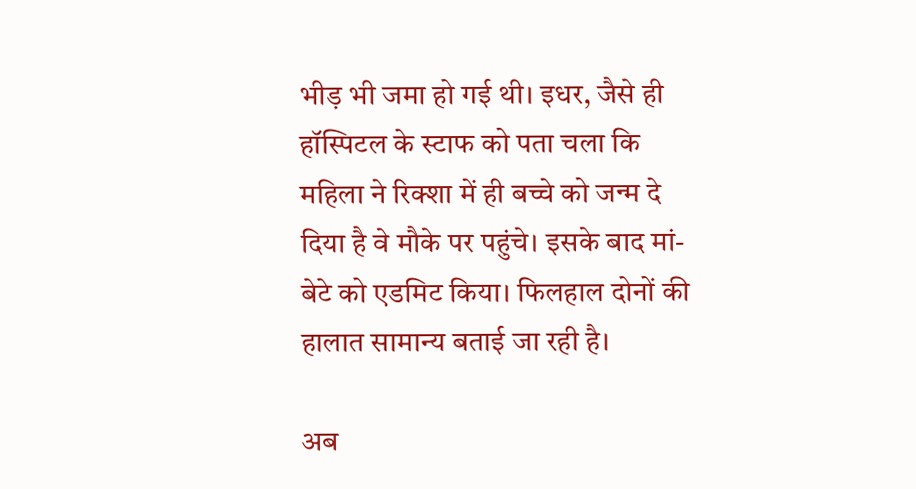भीड़ भी जमा हो गई थी। इधर, जैसे ही हॉस्पिटल के स्टाफ को पता चला कि महिला ने रिक्शा में ही बच्चे को जन्म दे दिया है वे मौके पर पहुंचे। इसके बाद मां-बेटे को एडमिट किया। फिलहाल दोनों की हालात सामान्य बताई जा रही है।

अब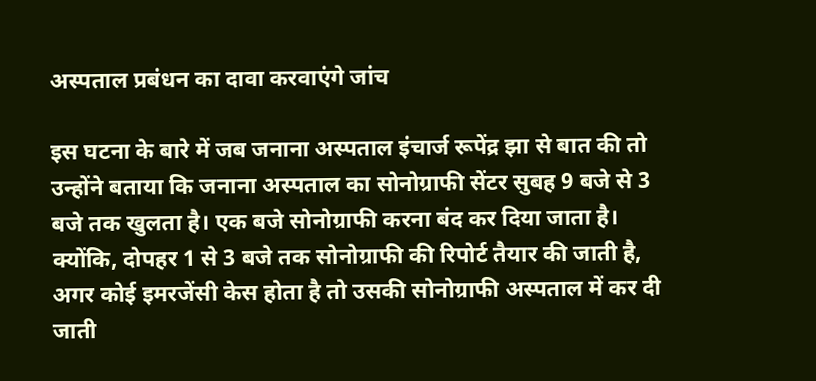अस्पताल प्रबंधन का दावा करवाएंगे जांच

इस घटना के बारे में जब जनाना अस्पताल इंचार्ज रूपेंद्र झा से बात की तो उन्होंने बताया कि जनाना अस्पताल का सोनोग्राफी सेंटर सुबह 9 बजे से 3 बजे तक खुलता है। एक बजे सोनोग्राफी करना बंद कर दिया जाता है। क्योंकि, दोपहर 1 से 3 बजे तक सोनोग्राफी की रिपोर्ट तैयार की जाती है, अगर कोई इमरजेंसी केस होता है तो उसकी सोनोग्राफी अस्पताल में कर दी जाती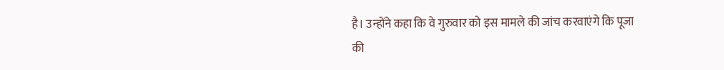है। उन्होंने कहा कि वे गुरुवार को इस मामले की जांच करवाएंगे कि पूजा की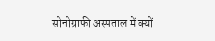सोनोग्राफी अस्पताल में क्यों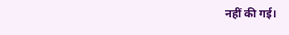नहीं की गई।